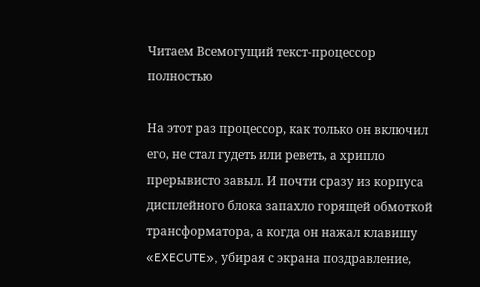Читаем Всемогущий текст-процессор полностью

На этот раз процессор, как только он включил его, не стал гудеть или реветь, а хрипло прерывисто завыл. И почти сразу из корпуса дисплейного блока запахло горящей обмоткой трансформатора, а когда он нажал клавишу «EXECUTE», убирая с экрана поздравление,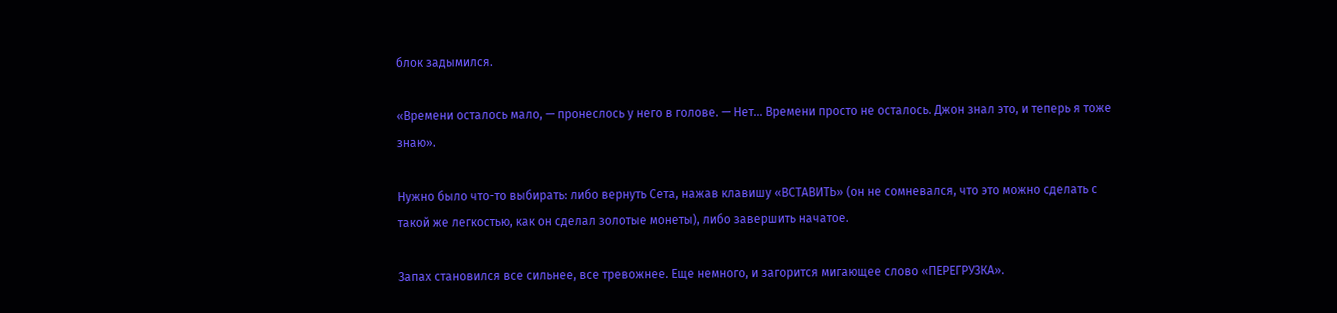блок задымился.

«Времени осталось мало, — пронеслось у него в голове. — Нет… Времени просто не осталось. Джон знал это, и теперь я тоже знаю».

Нужно было что-то выбирать: либо вернуть Сета, нажав клавишу «ВСТАВИТЬ» (он не сомневался, что это можно сделать с такой же легкостью, как он сделал золотые монеты), либо завершить начатое.

Запах становился все сильнее, все тревожнее. Еще немного, и загорится мигающее слово «ПЕРЕГРУЗКА».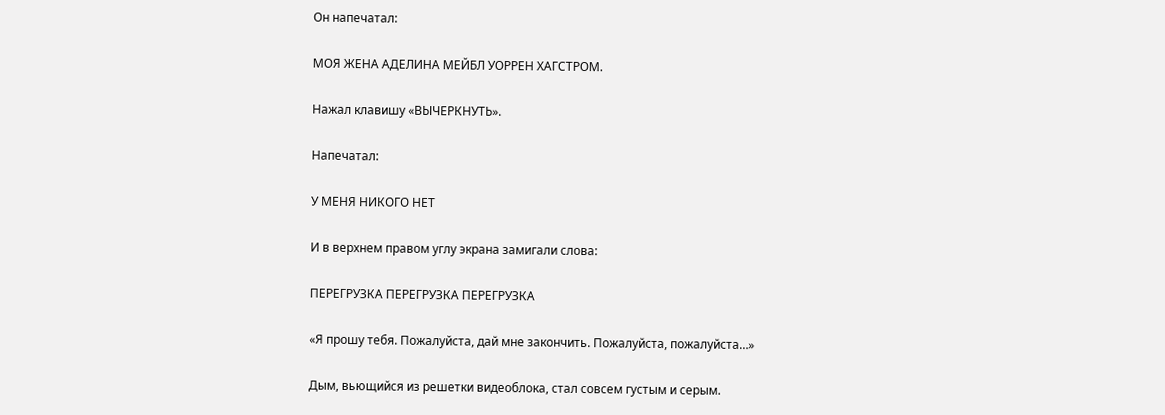Он напечатал:

МОЯ ЖЕНА АДЕЛИНА МЕЙБЛ УОРРЕН ХАГСТРОМ.

Нажал клавишу «ВЫЧЕРКНУТЬ».

Напечатал:

У МЕНЯ НИКОГО НЕТ

И в верхнем правом углу экрана замигали слова:

ПЕРЕГРУЗКА ПЕРЕГРУЗКА ПЕРЕГРУЗКА

«Я прошу тебя. Пожалуйста, дай мне закончить. Пожалуйста, пожалуйста…»

Дым, вьющийся из решетки видеоблока, стал совсем густым и серым.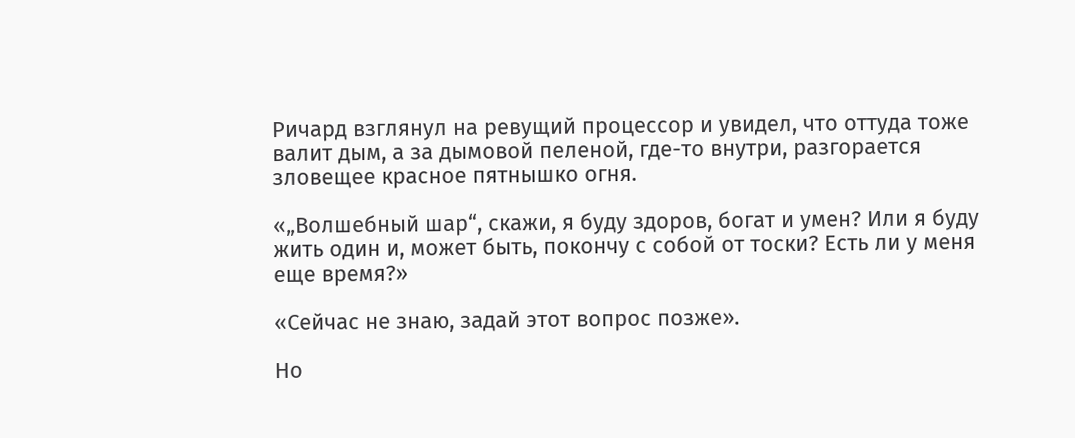Ричард взглянул на ревущий процессор и увидел, что оттуда тоже валит дым, а за дымовой пеленой, где-то внутри, разгорается зловещее красное пятнышко огня.

«„Волшебный шар“, скажи, я буду здоров, богат и умен? Или я буду жить один и, может быть, покончу с собой от тоски? Есть ли у меня еще время?»

«Сейчас не знаю, задай этот вопрос позже».

Но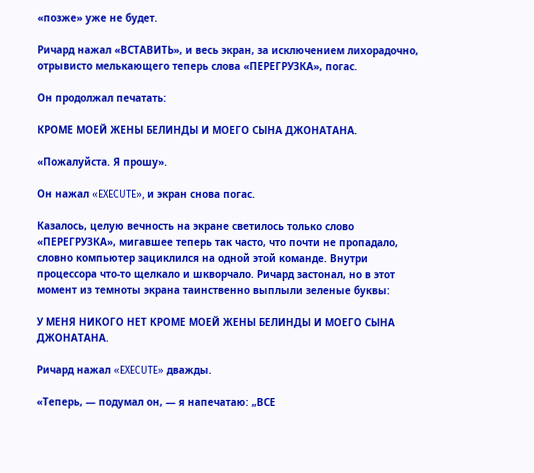«позже» уже не будет.

Ричард нажал «ВСТАВИТЬ», и весь экран, за исключением лихорадочно, отрывисто мелькающего теперь слова «ПЕРЕГРУЗКА», погас.

Он продолжал печатать:

КРОМЕ МОЕЙ ЖЕНЫ БЕЛИНДЫ И МОЕГО СЫНА ДЖОНАТАНА.

«Пожалуйста. Я прошу».

Он нажал «EXECUTE», и экран снова погас.

Казалось, целую вечность на экране светилось только слово «ПЕРЕГРУЗКА», мигавшее теперь так часто, что почти не пропадало, словно компьютер зациклился на одной этой команде. Внутри процессора что-то щелкало и шкворчало. Ричард застонал, но в этот момент из темноты экрана таинственно выплыли зеленые буквы:

У МЕНЯ НИКОГО НЕТ КРОМЕ МОЕЙ ЖЕНЫ БЕЛИНДЫ И МОЕГО СЫНА ДЖОНАТАНА.

Ричард нажал «EXECUTE» дважды.

«Теперь, — подумал он, — я напечатаю: „ВСЕ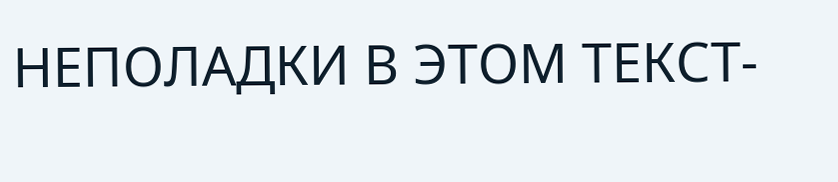НЕПОЛАДКИ В ЭТОМ ТЕКСТ-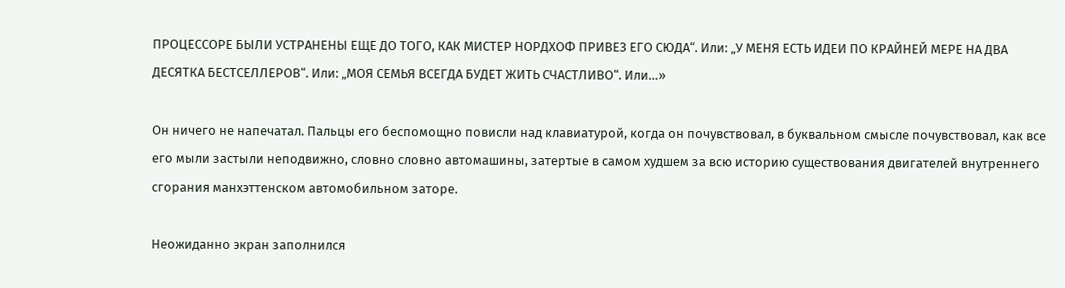ПРОЦЕССОРЕ БЫЛИ УСТРАНЕНЫ ЕЩЕ ДО ТОГО, КАК МИСТЕР НОРДХОФ ПРИВЕЗ ЕГО СЮДА“. Или: „У МЕНЯ ЕСТЬ ИДЕИ ПО КРАЙНЕЙ МЕРЕ НА ДВА ДЕСЯТКА БЕСТСЕЛЛЕРОВ“. Или: „МОЯ СЕМЬЯ ВСЕГДА БУДЕТ ЖИТЬ СЧАСТЛИВО“. Или…»

Он ничего не напечатал. Пальцы его беспомощно повисли над клавиатурой, когда он почувствовал, в буквальном смысле почувствовал, как все его мыли застыли неподвижно, словно словно автомашины, затертые в самом худшем за всю историю существования двигателей внутреннего сгорания манхэттенском автомобильном заторе.

Неожиданно экран заполнился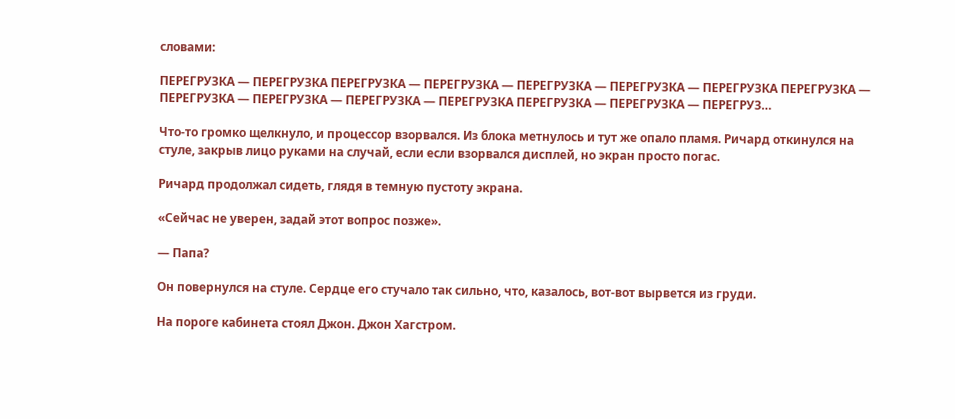словами:

ПЕРЕГРУЗКА — ПЕРЕГРУЗКА ПЕРЕГРУЗКА — ПЕРЕГРУЗКА — ПЕРЕГРУЗКА — ПЕРЕГРУЗКА — ПЕРЕГРУЗКА ПЕРЕГРУЗКА — ПЕРЕГРУЗКА — ПЕРЕГРУЗКА — ПЕРЕГРУЗКА — ПЕРЕГРУЗКА ПЕРЕГРУЗКА — ПЕРЕГРУЗКА — ПЕРЕГРУЗ…

Что-то громко щелкнуло, и процессор взорвался. Из блока метнулось и тут же опало пламя. Ричард откинулся на стуле, закрыв лицо руками на случай, если если взорвался дисплей, но экран просто погас.

Ричард продолжал сидеть, глядя в темную пустоту экрана.

«Сейчас не уверен, задай этот вопрос позже».

— Папа?

Он повернулся на стуле. Сердце его стучало так сильно, что, казалось, вот-вот вырвется из груди.

На пороге кабинета стоял Джон. Джон Хагстром.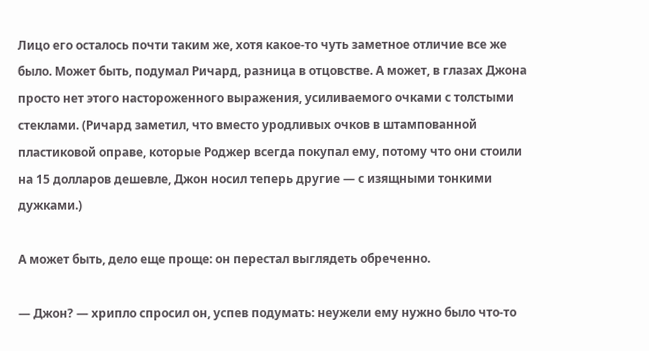Лицо его осталось почти таким же, хотя какое-то чуть заметное отличие все же было. Может быть, подумал Ричард, разница в отцовстве. А может, в глазах Джона просто нет этого настороженного выражения, усиливаемого очками с толстыми стеклами. (Ричард заметил, что вместо уродливых очков в штампованной пластиковой оправе, которые Роджер всегда покупал ему, потому что они стоили на 15 долларов дешевле, Джон носил теперь другие — с изящными тонкими дужками.)

А может быть, дело еще проще: он перестал выглядеть обреченно.

— Джон? — хрипло спросил он, успев подумать: неужели ему нужно было что-то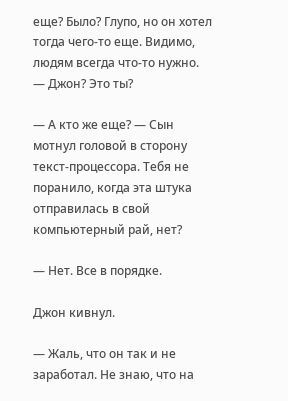еще? Было? Глупо, но он хотел тогда чего-то еще. Видимо, людям всегда что-то нужно. — Джон? Это ты?

— А кто же еще? — Сын мотнул головой в сторону текст-процессора. Тебя не поранило, когда эта штука отправилась в свой компьютерный рай, нет?

— Нет. Все в порядке.

Джон кивнул.

— Жаль, что он так и не заработал. Не знаю, что на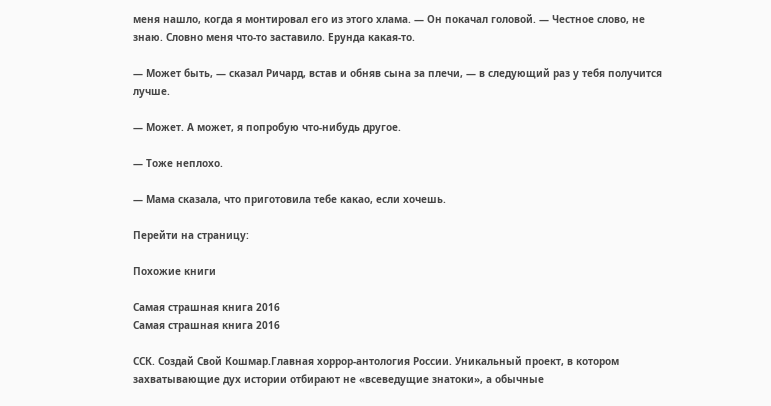меня нашло, когда я монтировал его из этого хлама. — Он покачал головой. — Честное слово, не знаю. Словно меня что-то заставило. Ерунда какая-то.

— Может быть, — сказал Ричард, встав и обняв сына за плечи, — в следующий раз у тебя получится лучше.

— Может. А может, я попробую что-нибудь другое.

— Тоже неплохо.

— Мама сказала, что приготовила тебе какао, если хочешь.

Перейти на страницу:

Похожие книги

Самая страшная книга 2016
Самая страшная книга 2016

ССК. Создай Свой Кошмар.Главная хоррор-антология России. Уникальный проект, в котором захватывающие дух истории отбирают не «всеведущие знатоки», а обычные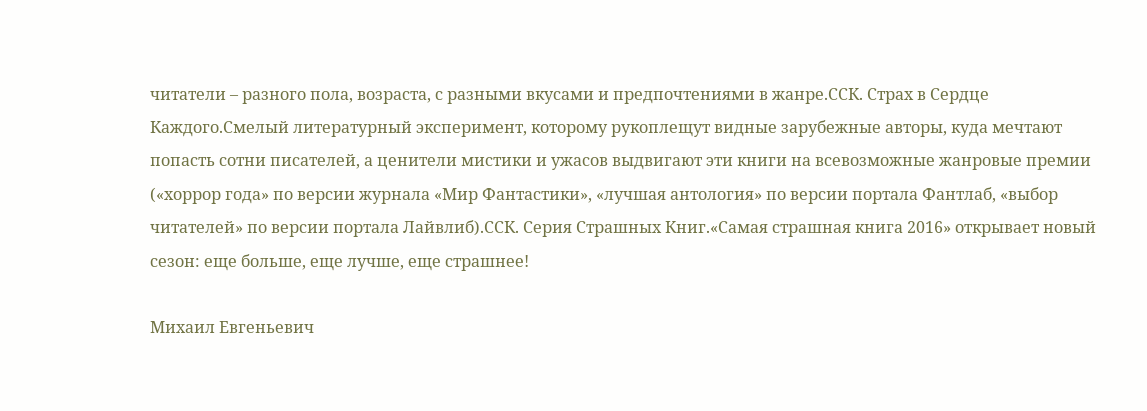читатели – разного пола, возраста, с разными вкусами и предпочтениями в жанре.ССК. Страх в Сердце Каждого.Смелый литературный эксперимент, которому рукоплещут видные зарубежные авторы, куда мечтают попасть сотни писателей, а ценители мистики и ужасов выдвигают эти книги на всевозможные жанровые премии («хоррор года» по версии журнала «Мир Фантастики», «лучшая антология» по версии портала Фантлаб, «выбор читателей» по версии портала Лайвлиб).ССК. Серия Страшных Книг.«Самая страшная книга 2016» открывает новый сезон: еще больше, еще лучше, еще страшнее!

Михаил Евгеньевич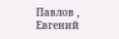Павлов , Евгений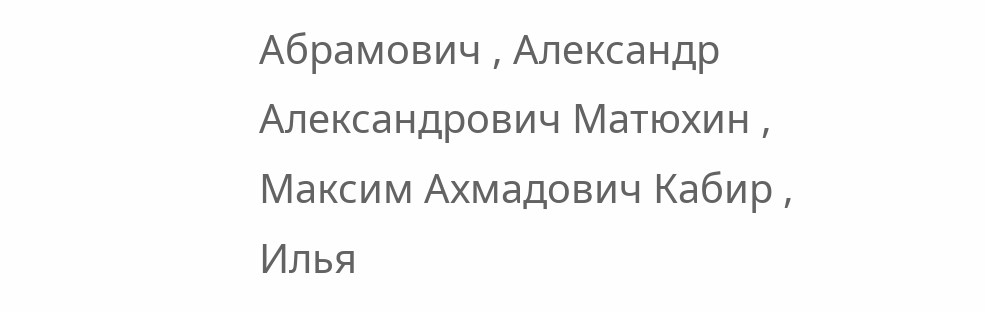Абрамович , Александр Александрович Матюхин , Максим Ахмадович Кабир , Илья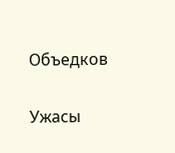Объедков

Ужасы